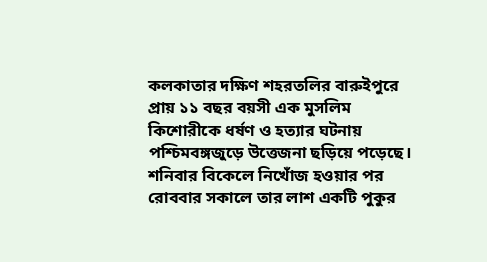কলকাতার দক্ষিণ শহরতলির বারুইপুরে প্রায় ১১ বছর বয়সী এক মুসলিম কিশোরীকে ধর্ষণ ও হত্যার ঘটনায় পশ্চিমবঙ্গজুড়ে উত্তেজনা ছড়িয়ে পড়েছে। শনিবার বিকেলে নিখোঁজ হওয়ার পর রোববার সকালে তার লাশ একটি পুকুর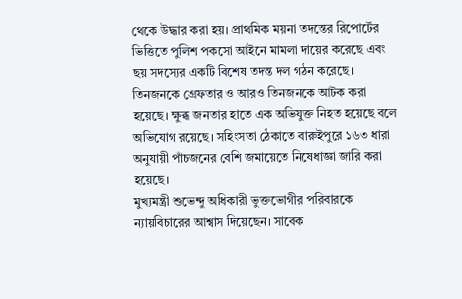থেকে উদ্ধার করা হয়। প্রাথমিক ময়না তদন্তের রিপোর্টের ভিত্তিতে পুলিশ পকসো আইনে মামলা দায়ের করেছে এবং ছয় সদস্যের একটি বিশেষ তদন্ত দল গঠন করেছে। তিনজনকে গ্রেফতার ও আরও তিনজনকে আটক করা হয়েছে। ক্ষুব্ধ জনতার হাতে এক অভিযুক্ত নিহত হয়েছে বলে অভিযোগ রয়েছে। সহিংসতা ঠেকাতে বারুইপুরে ১৬৩ ধারা অনুযায়ী পাঁচজনের বেশি জমায়েতে নিষেধাজ্ঞা জারি করা হয়েছে।
মুখ্যমন্ত্রী শুভেন্দু অধিকারী ভুক্তভোগীর পরিবারকে ন্যায়বিচারের আশ্বাস দিয়েছেন। সাবেক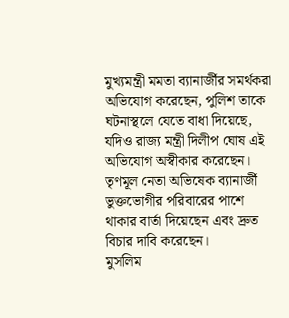মুখ্যমন্ত্রী মমতা ব্যানার্জীর সমর্থকরা অভিযোগ করেছেন, পুলিশ তাকে ঘটনাস্থলে যেতে বাধা দিয়েছে, যদিও রাজ্য মন্ত্রী দিলীপ ঘোষ এই অভিযোগ অস্বীকার করেছেন। তৃণমূল নেতা অভিষেক ব্যানার্জী ভুক্তভোগীর পরিবারের পাশে থাকার বার্তা দিয়েছেন এবং দ্রুত বিচার দাবি করেছেন।
মুসলিম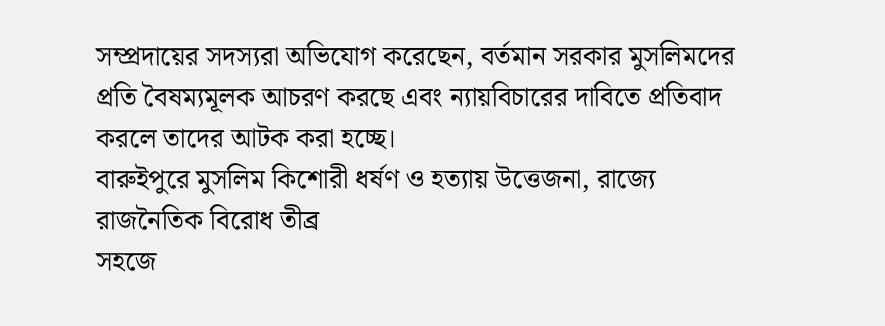সম্প্রদায়ের সদস্যরা অভিযোগ করেছেন, বর্তমান সরকার মুসলিমদের প্রতি বৈষম্যমূলক আচরণ করছে এবং ন্যায়বিচারের দাবিতে প্রতিবাদ করলে তাদের আটক করা হচ্ছে।
বারুইপুরে মুসলিম কিশোরী ধর্ষণ ও হত্যায় উত্তেজনা, রাজ্যে রাজনৈতিক বিরোধ তীব্র
সহজে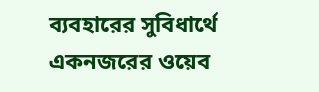ব্যবহারের সুবিধার্থে একনজরের ওয়েব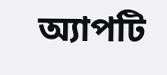অ্যাপটি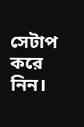সেটাপ করে নিন।